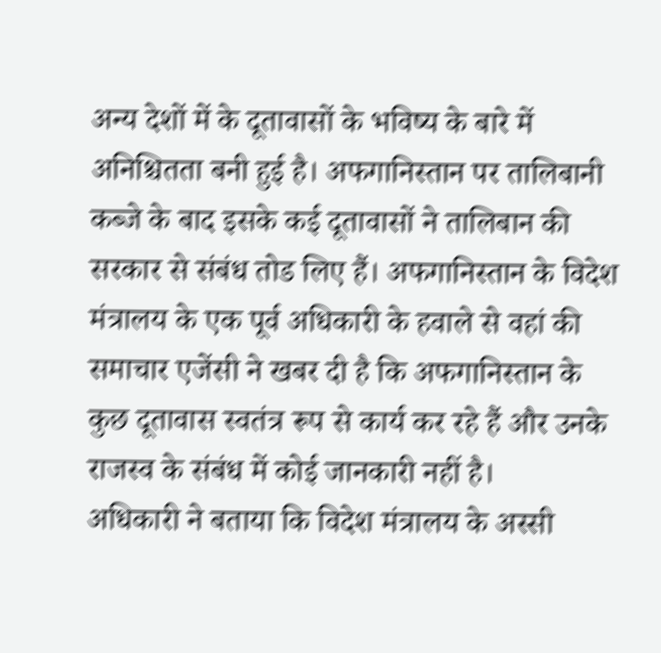अन्य देशों में के दूतावासों के भविष्य के बारे में अनिश्चितता बनी हुई है। अफगानिस्तान पर तालिबानी कब्जे के बाद इसके कई दूतावासों ने तालिबान की सरकार से संबंध तोड लिए हैं। अफगानिस्तान के विदेश मंत्रालय के एक पूर्व अधिकारी के हवाले से वहां की समाचार एजेंसी ने खबर दी है कि अफगानिस्तान के कुछ दूतावास स्वतंत्र रूप से कार्य कर रहे हैं और उनके राजस्व के संबंध में कोई जानकारी नहीं है।
अधिकारी ने बताया कि विदेश मंत्रालय के अस्सी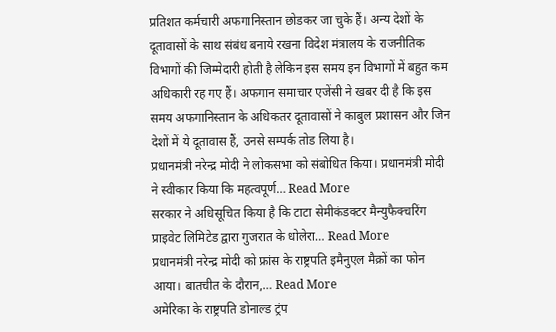प्रतिशत कर्मचारी अफगानिस्तान छोडकर जा चुके हैं। अन्य देशों के दूतावासों के साथ संबंध बनाये रखना विदेश मंत्रालय के राजनीतिक विभागों की जिम्मेदारी होती है लेकिन इस समय इन विभागों में बहुत कम अधिकारी रह गए हैं। अफगान समाचार एजेंसी ने खबर दी है कि इस समय अफगानिस्तान के अधिकतर दूतावासों ने काबुल प्रशासन और जिन देशों में ये दूतावास हैं, उनसे सम्पर्क तोड लिया है।
प्रधानमंत्री नरेन्द्र मोदी ने लोकसभा को संबोधित किया। प्रधानमंत्री मोदी ने स्वीकार किया कि महत्वपूर्ण… Read More
सरकार ने अधिसूचित किया है कि टाटा सेमीकंडक्टर मैन्युफैक्चरिंग प्राइवेट लिमिटेड द्वारा गुजरात के धोलेरा… Read More
प्रधानमंत्री नरेन्द्र मोदी को फ्रांस के राष्ट्रपति इमैनुएल मैक्रों का फोन आया। बातचीत के दौरान,… Read More
अमेरिका के राष्ट्रपति डोनाल्ड ट्रंप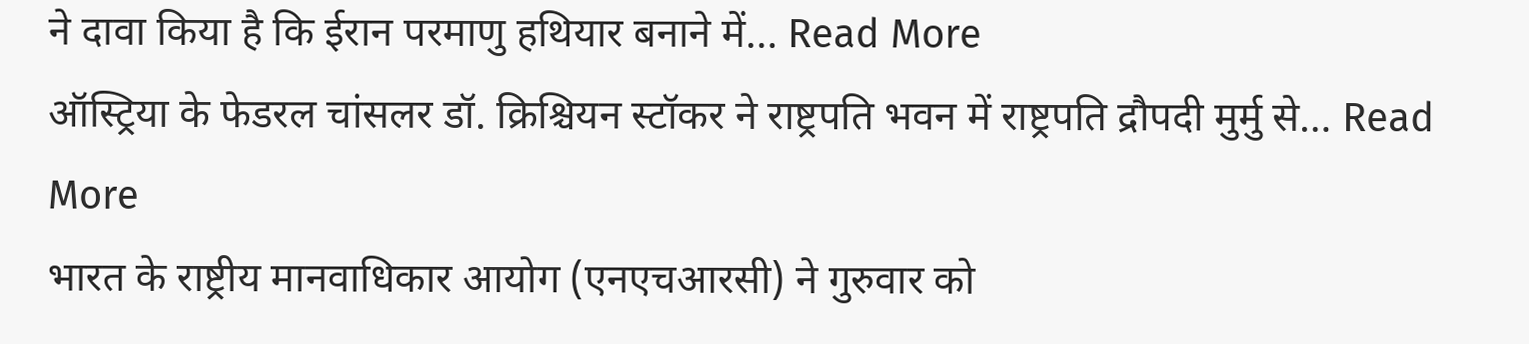ने दावा किया है कि ईरान परमाणु हथियार बनाने में… Read More
ऑस्ट्रिया के फेडरल चांसलर डॉ. क्रिश्चियन स्टॉकर ने राष्ट्रपति भवन में राष्ट्रपति द्रौपदी मुर्मु से… Read More
भारत के राष्ट्रीय मानवाधिकार आयोग (एनएचआरसी) ने गुरुवार को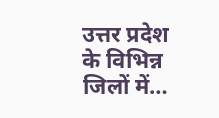उत्तर प्रदेश के विभिन्न जिलों में…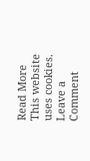Read More
This website uses cookies.
Leave a Comment